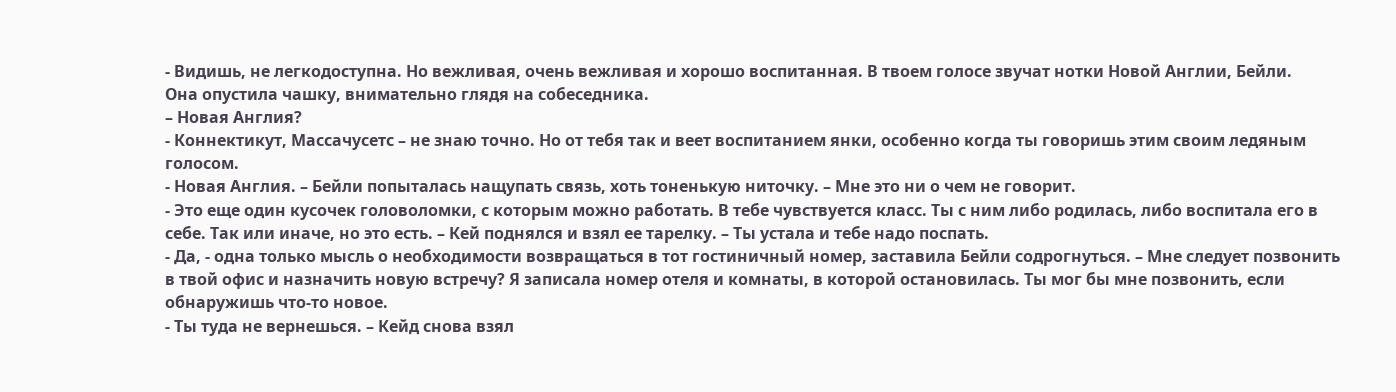- Видишь, не легкодоступна. Но вежливая, очень вежливая и хорошо воспитанная. В твоем голосе звучат нотки Новой Англии, Бейли.
Она опустила чашку, внимательно глядя на собеседника.
– Новая Англия?
- Коннектикут, Массачусетс – не знаю точно. Но от тебя так и веет воспитанием янки, особенно когда ты говоришь этим своим ледяным голосом.
- Новая Англия. – Бейли попыталась нащупать связь, хоть тоненькую ниточку. – Мне это ни о чем не говорит.
- Это еще один кусочек головоломки, с которым можно работать. В тебе чувствуется класс. Ты с ним либо родилась, либо воспитала его в себе. Так или иначе, но это есть. – Кей поднялся и взял ее тарелку. – Ты устала и тебе надо поспать.
- Да, - одна только мысль о необходимости возвращаться в тот гостиничный номер, заставила Бейли содрогнуться. – Мне следует позвонить в твой офис и назначить новую встречу? Я записала номер отеля и комнаты, в которой остановилась. Ты мог бы мне позвонить, если обнаружишь что-то новое.
- Ты туда не вернешься. – Кейд снова взял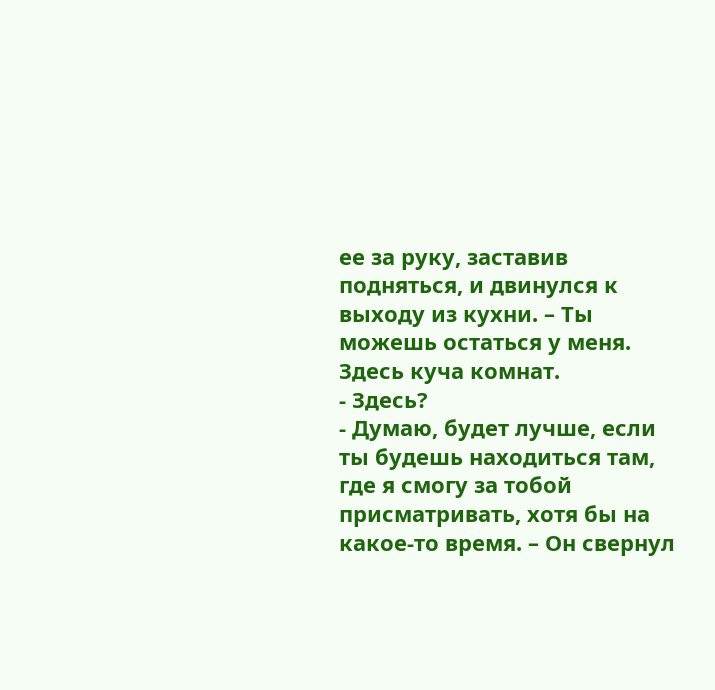ее за руку, заставив подняться, и двинулся к выходу из кухни. – Ты можешь остаться у меня. Здесь куча комнат.
- Здесь?
- Думаю, будет лучше, если ты будешь находиться там, где я смогу за тобой присматривать, хотя бы на какое-то время. – Он свернул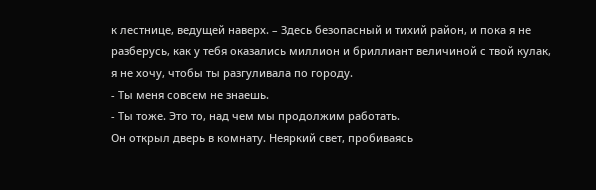к лестнице, ведущей наверх. – Здесь безопасный и тихий район, и пока я не разберусь, как у тебя оказались миллион и бриллиант величиной с твой кулак, я не хочу, чтобы ты разгуливала по городу.
- Ты меня совсем не знаешь.
- Ты тоже. Это то, над чем мы продолжим работать.
Он открыл дверь в комнату. Неяркий свет, пробиваясь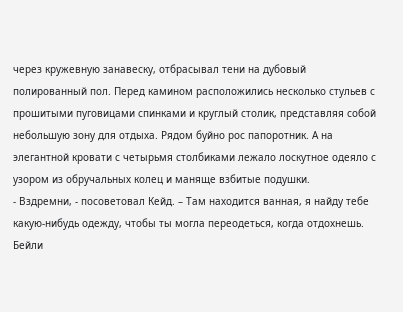через кружевную занавеску, отбрасывал тени на дубовый полированный пол. Перед камином расположились несколько стульев с прошитыми пуговицами спинками и круглый столик, представляя собой небольшую зону для отдыха. Рядом буйно рос папоротник. А на элегантной кровати с четырьмя столбиками лежало лоскутное одеяло с узором из обручальных колец и маняще взбитые подушки.
- Вздремни, - посоветовал Кейд. – Там находится ванная, я найду тебе какую-нибудь одежду, чтобы ты могла переодеться, когда отдохнешь.
Бейли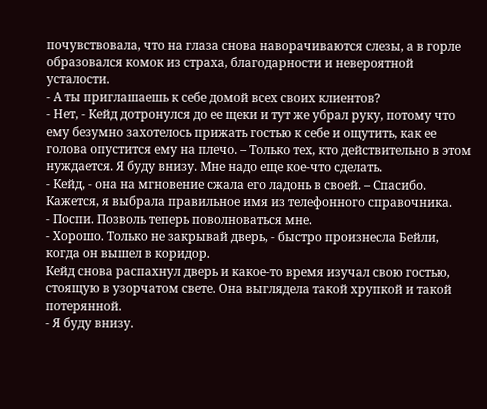почувствовала, что на глаза снова наворачиваются слезы, а в горле образовался комок из страха, благодарности и невероятной усталости.
- А ты приглашаешь к себе домой всех своих клиентов?
- Нет, - Кейд дотронулся до ее щеки и тут же убрал руку, потому что ему безумно захотелось прижать гостью к себе и ощутить, как ее голова опустится ему на плечо. – Только тех, кто действительно в этом нуждается. Я буду внизу. Мне надо еще кое-что сделать.
- Кейд, - она на мгновение сжала его ладонь в своей. – Спасибо. Кажется, я выбрала правильное имя из телефонного справочника.
- Поспи. Позволь теперь поволноваться мне.
- Хорошо. Только не закрывай дверь, - быстро произнесла Бейли, когда он вышел в коридор.
Кейд снова распахнул дверь и какое-то время изучал свою гостью, стоящую в узорчатом свете. Она выглядела такой хрупкой и такой потерянной.
- Я буду внизу.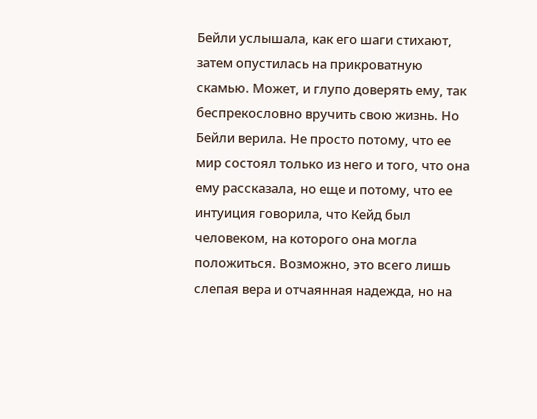Бейли услышала, как его шаги стихают, затем опустилась на прикроватную скамью. Может, и глупо доверять ему, так беспрекословно вручить свою жизнь. Но Бейли верила. Не просто потому, что ее мир состоял только из него и того, что она ему рассказала, но еще и потому, что ее интуиция говорила, что Кейд был человеком, на которого она могла положиться. Возможно, это всего лишь слепая вера и отчаянная надежда, но на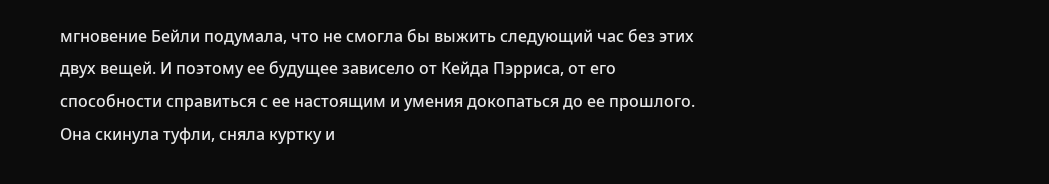мгновение Бейли подумала, что не смогла бы выжить следующий час без этих двух вещей. И поэтому ее будущее зависело от Кейда Пэрриса, от его способности справиться с ее настоящим и умения докопаться до ее прошлого.
Она скинула туфли, сняла куртку и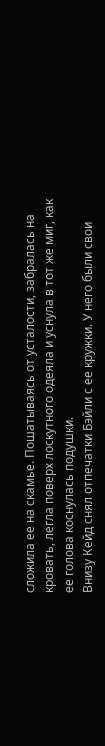сложила ее на скамье. Пошатываясь от усталости, забралась на кровать, легла поверх лоскутного одеяла и уснула в тот же миг, как ее голова коснулась подушки.
Внизу Кейд снял отпечатки Бэйли с ее кружки. У него были свои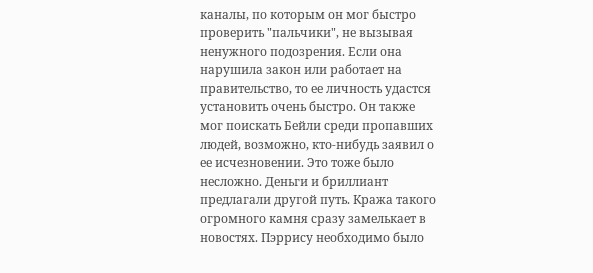каналы, по которым он мог быстро проверить "пальчики", не вызывая ненужного подозрения. Если она нарушила закон или работает на правительство, то ее личность удастся установить очень быстро. Он также мог поискать Бейли среди пропавших людей, возможно, кто-нибудь заявил о ее исчезновении. Это тоже было несложно. Деньги и бриллиант предлагали другой путь. Кража такого огромного камня сразу замелькает в новостях. Пэррису необходимо было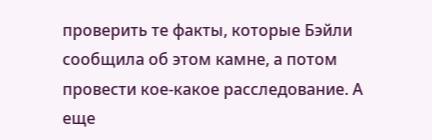проверить те факты, которые Бэйли сообщила об этом камне, а потом провести кое-какое расследование. А еще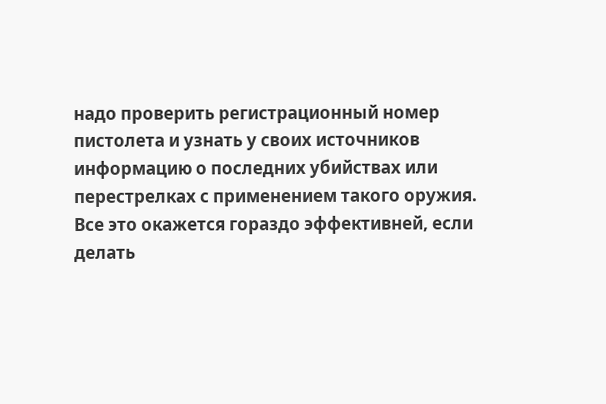надо проверить регистрационный номер пистолета и узнать у своих источников информацию о последних убийствах или перестрелках с применением такого оружия. Все это окажется гораздо эффективней, если делать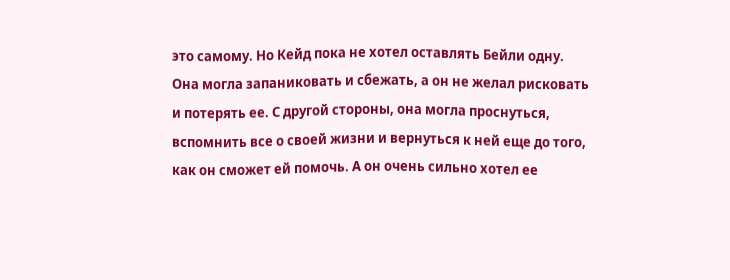это самому. Но Кейд пока не хотел оставлять Бейли одну. Она могла запаниковать и сбежать, а он не желал рисковать и потерять ее. С другой стороны, она могла проснуться, вспомнить все о своей жизни и вернуться к ней еще до того, как он сможет ей помочь. А он очень сильно хотел ее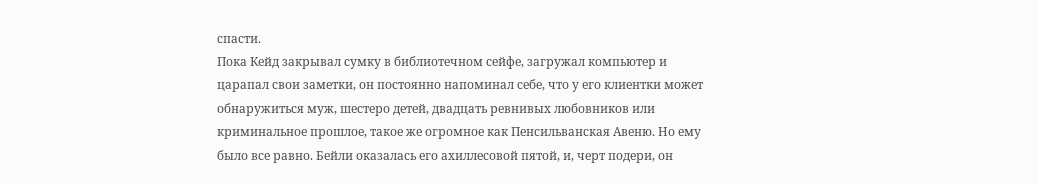спасти.
Пока Кейд закрывал сумку в библиотечном сейфе, загружал компьютер и царапал свои заметки, он постоянно напоминал себе, что у его клиентки может обнаружиться муж, шестеро детей, двадцать ревнивых любовников или криминальное прошлое, такое же огромное как Пенсильванская Авеню. Но ему было все равно. Бейли оказалась его ахиллесовой пятой, и, черт подери, он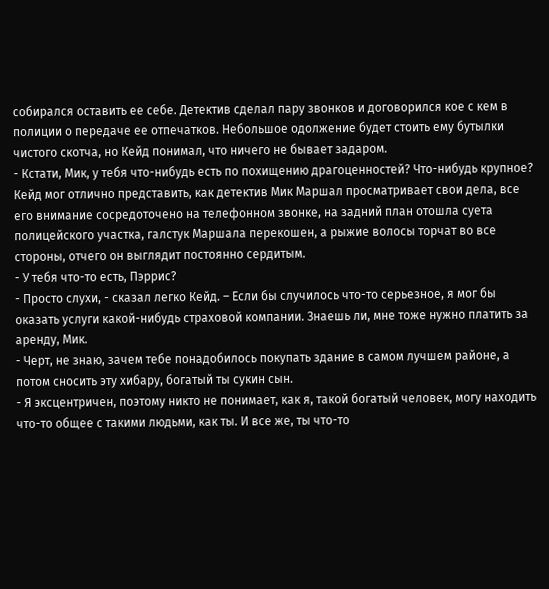собирался оставить ее себе. Детектив сделал пару звонков и договорился кое с кем в полиции о передаче ее отпечатков. Небольшое одолжение будет стоить ему бутылки чистого скотча, но Кейд понимал, что ничего не бывает задаром.
- Кстати, Мик, у тебя что-нибудь есть по похищению драгоценностей? Что-нибудь крупное?
Кейд мог отлично представить, как детектив Мик Маршал просматривает свои дела, все его внимание сосредоточено на телефонном звонке, на задний план отошла суета полицейского участка, галстук Маршала перекошен, а рыжие волосы торчат во все стороны, отчего он выглядит постоянно сердитым.
- У тебя что-то есть, Пэррис?
- Просто слухи, - сказал легко Кейд. – Если бы случилось что-то серьезное, я мог бы оказать услуги какой-нибудь страховой компании. Знаешь ли, мне тоже нужно платить за аренду, Мик.
- Черт, не знаю, зачем тебе понадобилось покупать здание в самом лучшем районе, а потом сносить эту хибару, богатый ты сукин сын.
- Я эксцентричен, поэтому никто не понимает, как я, такой богатый человек, могу находить что-то общее с такими людьми, как ты. И все же, ты что-то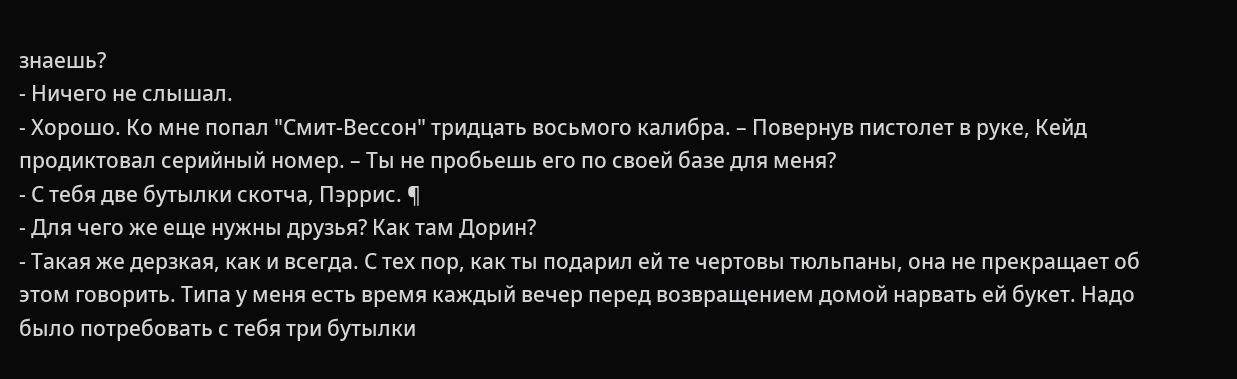знаешь?
- Ничего не слышал.
- Хорошо. Ко мне попал "Смит-Вессон" тридцать восьмого калибра. – Повернув пистолет в руке, Кейд продиктовал серийный номер. – Ты не пробьешь его по своей базе для меня?
- С тебя две бутылки скотча, Пэррис. ¶
- Для чего же еще нужны друзья? Как там Дорин?
- Такая же дерзкая, как и всегда. С тех пор, как ты подарил ей те чертовы тюльпаны, она не прекращает об этом говорить. Типа у меня есть время каждый вечер перед возвращением домой нарвать ей букет. Надо было потребовать с тебя три бутылки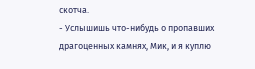скотча.
- Услышишь что-нибудь о пропавших драгоценных камнях, Мик, и я куплю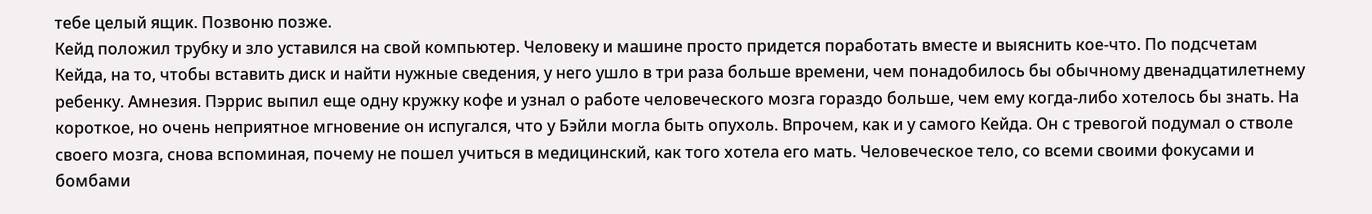тебе целый ящик. Позвоню позже.
Кейд положил трубку и зло уставился на свой компьютер. Человеку и машине просто придется поработать вместе и выяснить кое-что. По подсчетам Кейда, на то, чтобы вставить диск и найти нужные сведения, у него ушло в три раза больше времени, чем понадобилось бы обычному двенадцатилетнему ребенку. Амнезия. Пэррис выпил еще одну кружку кофе и узнал о работе человеческого мозга гораздо больше, чем ему когда-либо хотелось бы знать. На короткое, но очень неприятное мгновение он испугался, что у Бэйли могла быть опухоль. Впрочем, как и у самого Кейда. Он с тревогой подумал о стволе своего мозга, снова вспоминая, почему не пошел учиться в медицинский, как того хотела его мать. Человеческое тело, со всеми своими фокусами и бомбами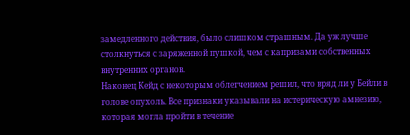замедленного действия, было слишком страшным. Да уж лучше столкнуться с заряженной пушкой, чем с капризами собственных внутренних органов.
Наконец Кейд с некоторым облегчением решил, что вряд ли у Бейли в голове опухоль. Все признаки указывали на истерическую амнезию, которая могла пройти в течение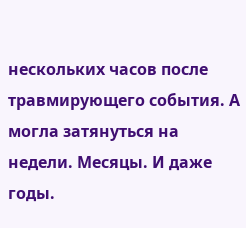нескольких часов после травмирующего события. А могла затянуться на недели. Месяцы. И даже годы.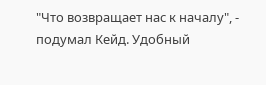"Что возвращает нас к началу", - подумал Кейд. Удобный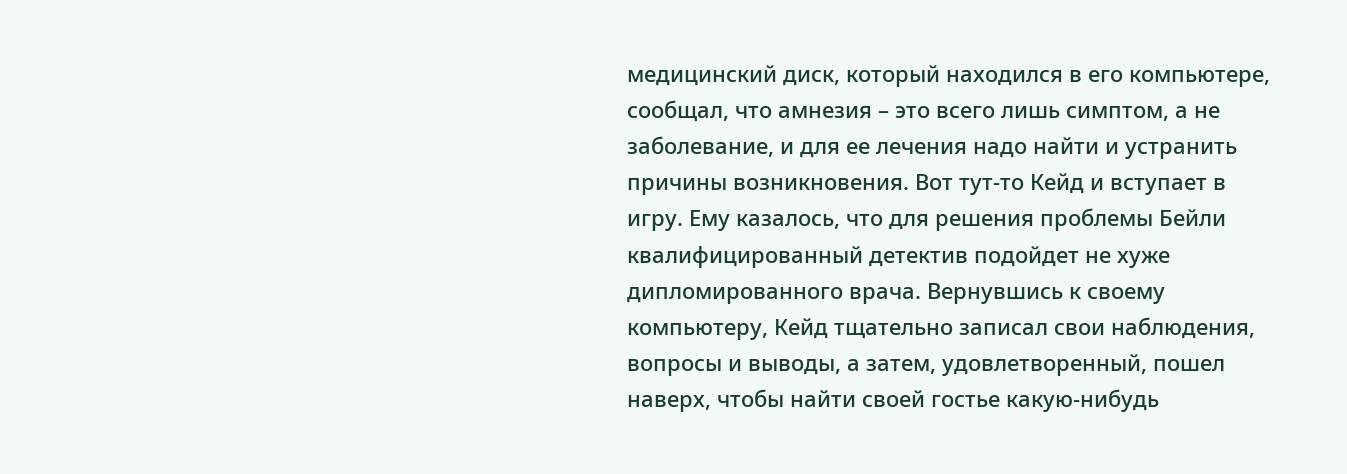медицинский диск, который находился в его компьютере, сообщал, что амнезия – это всего лишь симптом, а не заболевание, и для ее лечения надо найти и устранить причины возникновения. Вот тут-то Кейд и вступает в игру. Ему казалось, что для решения проблемы Бейли квалифицированный детектив подойдет не хуже дипломированного врача. Вернувшись к своему компьютеру, Кейд тщательно записал свои наблюдения, вопросы и выводы, а затем, удовлетворенный, пошел наверх, чтобы найти своей гостье какую-нибудь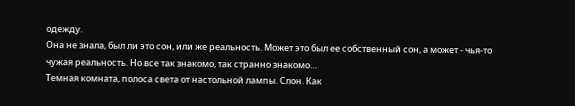одежду.
Она не знала, был ли это сон, или же реальность. Может это был ее собственный сон, а может - чья-то чужая реальность. Но все так знакомо, так странно знакомо…
Темная комната, полоса света от настольной лампы. Слон. Как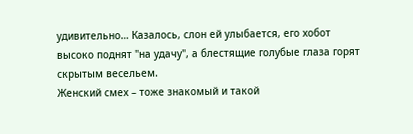удивительно… Казалось, слон ей улыбается, его хобот высоко поднят "на удачу", а блестящие голубые глаза горят скрытым весельем.
Женский смех – тоже знакомый и такой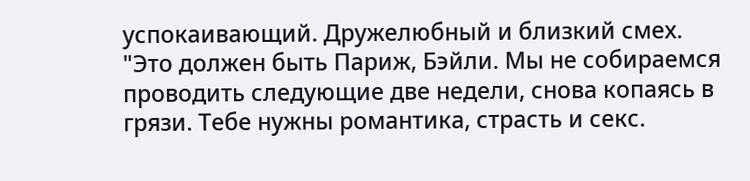успокаивающий. Дружелюбный и близкий смех.
"Это должен быть Париж, Бэйли. Мы не собираемся проводить следующие две недели, снова копаясь в грязи. Тебе нужны романтика, страсть и секс.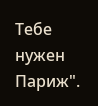Тебе нужен Париж".